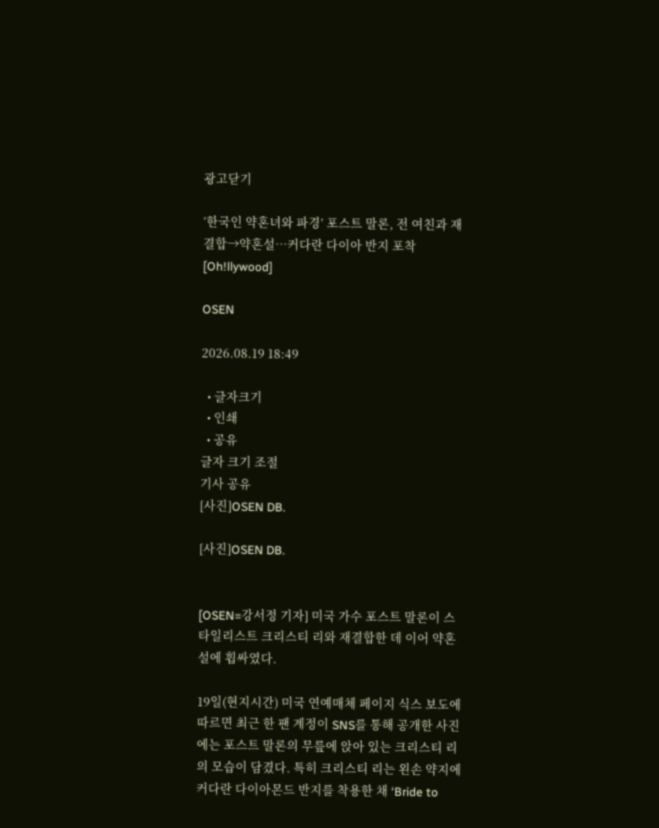광고닫기

‘한국인 약혼녀와 파경’ 포스트 말론, 전 여친과 재결합→약혼설…커다란 다이아 반지 포착[Oh!llywood]

OSEN

2026.08.19 18:49

  • 글자크기
  • 인쇄
  • 공유
글자 크기 조절
기사 공유
[사진]OSEN DB.

[사진]OSEN DB.


[OSEN=강서정 기자] 미국 가수 포스트 말론이 스타일리스트 크리스티 리와 재결합한 데 이어 약혼설에 휩싸였다.

19일(현지시간) 미국 연예매체 페이지 식스 보도에 따르면 최근 한 팬 계정이 SNS를 통해 공개한 사진에는 포스트 말론의 무릎에 앉아 있는 크리스티 리의 모습이 담겼다. 특히 크리스티 리는 왼손 약지에 커다란 다이아몬드 반지를 착용한 채 ‘Bride to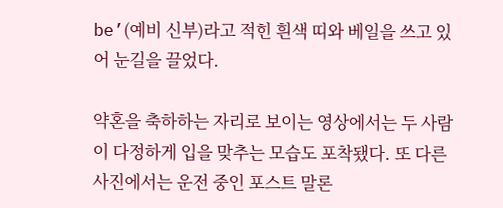be’(예비 신부)라고 적힌 흰색 띠와 베일을 쓰고 있어 눈길을 끌었다.

약혼을 축하하는 자리로 보이는 영상에서는 두 사람이 다정하게 입을 맞추는 모습도 포착됐다. 또 다른 사진에서는 운전 중인 포스트 말론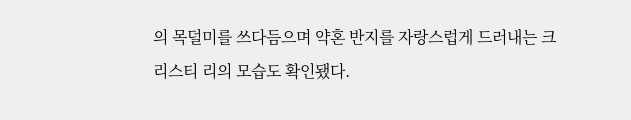의 목덜미를 쓰다듬으며 약혼 반지를 자랑스럽게 드러내는 크리스티 리의 모습도 확인됐다.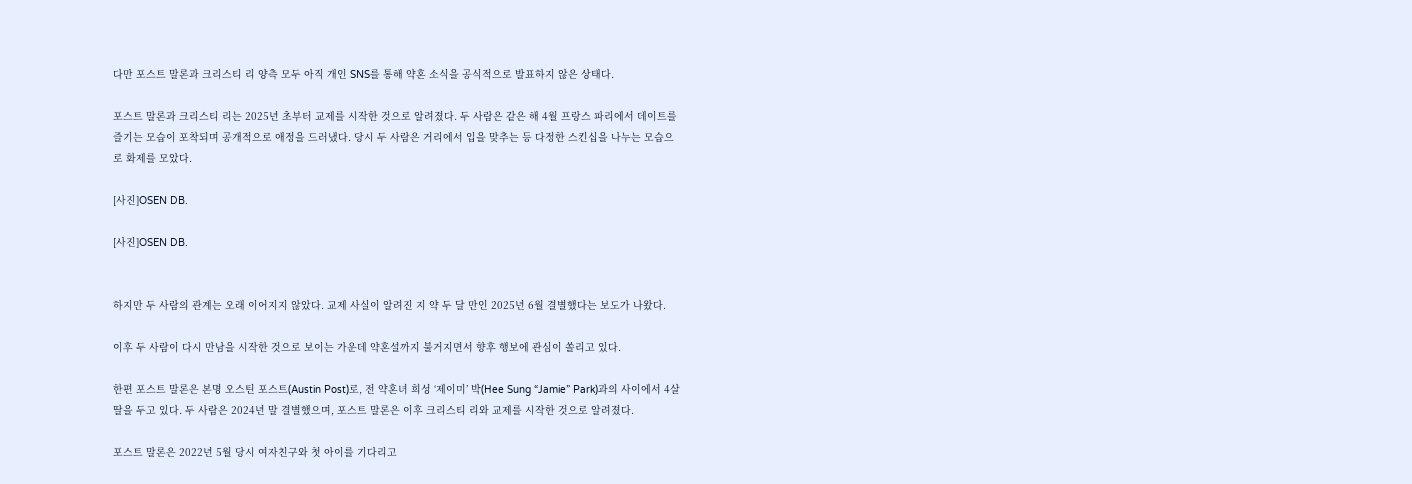다만 포스트 말론과 크리스티 리 양측 모두 아직 개인 SNS를 통해 약혼 소식을 공식적으로 발표하지 않은 상태다.

포스트 말론과 크리스티 리는 2025년 초부터 교제를 시작한 것으로 알려졌다. 두 사람은 같은 해 4월 프랑스 파리에서 데이트를 즐기는 모습이 포착되며 공개적으로 애정을 드러냈다. 당시 두 사람은 거리에서 입을 맞추는 등 다정한 스킨십을 나누는 모습으로 화제를 모았다.

[사진]OSEN DB.

[사진]OSEN DB.


하지만 두 사람의 관계는 오래 이어지지 않았다. 교제 사실이 알려진 지 약 두 달 만인 2025년 6월 결별했다는 보도가 나왔다.

이후 두 사람이 다시 만남을 시작한 것으로 보이는 가운데 약혼설까지 불거지면서 향후 행보에 관심이 쏠리고 있다.

한편 포스트 말론은 본명 오스틴 포스트(Austin Post)로, 전 약혼녀 희성 ‘제이미’ 박(Hee Sung “Jamie” Park)과의 사이에서 4살 딸을 두고 있다. 두 사람은 2024년 말 결별했으며, 포스트 말론은 이후 크리스티 리와 교제를 시작한 것으로 알려졌다.

포스트 말론은 2022년 5월 당시 여자친구와 첫 아이를 기다리고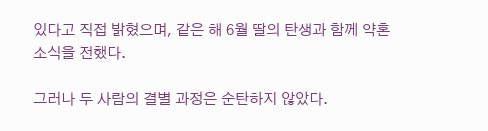있다고 직접 밝혔으며, 같은 해 6월 딸의 탄생과 함께 약혼 소식을 전했다.

그러나 두 사람의 결별 과정은 순탄하지 않았다.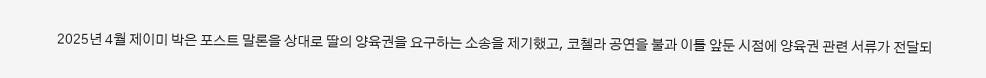2025년 4월 제이미 박은 포스트 말론을 상대로 딸의 양육권을 요구하는 소송을 제기했고, 코첼라 공연을 불과 이틀 앞둔 시점에 양육권 관련 서류가 전달되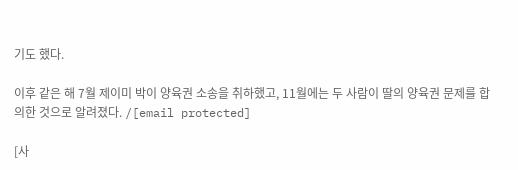기도 했다.

이후 같은 해 7월 제이미 박이 양육권 소송을 취하했고, 11월에는 두 사람이 딸의 양육권 문제를 합의한 것으로 알려졌다. /[email protected]

[사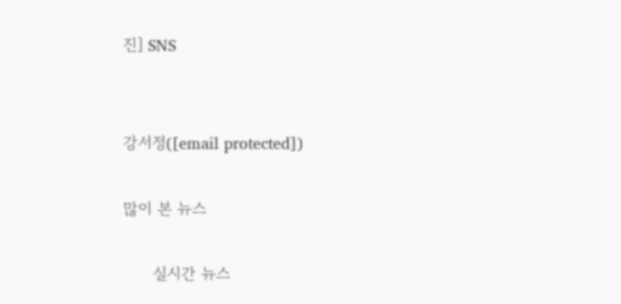진] SNS


강서정([email protected])

많이 본 뉴스

      실시간 뉴스